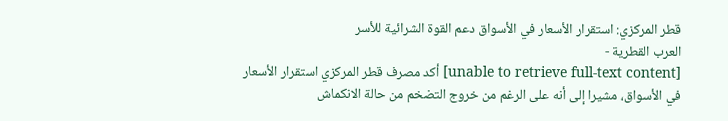قطر المركزي: استقرار الأسعار في الأسواق دعم القوة الشرائية للأسر
العرب القطرية -
[unable to retrieve full-text content] أكد مصرف قطر المركزي استقرار الأسعار في الأسواق، مشيرا إلى أنه على الرغم من خروج التضخم من حالة الانكماش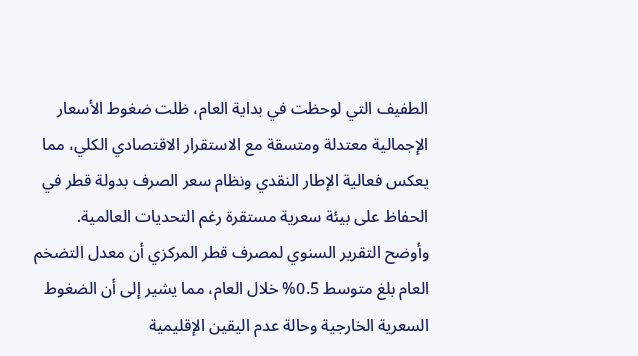الطفيف التي لوحظت في بداية العام، ظلت ضغوط الأسعار الإجمالية معتدلة ومتسقة مع الاستقرار الاقتصادي الكلي، مما يعكس فعالية الإطار النقدي ونظام سعر الصرف بدولة قطر في الحفاظ على بيئة سعرية مستقرة رغم التحديات العالمية. وأوضح التقرير السنوي لمصرف قطر المركزي أن معدل التضخم العام بلغ متوسط 0.5% خلال العام، مما يشير إلى أن الضغوط السعرية الخارجية وحالة عدم اليقين الإقليمية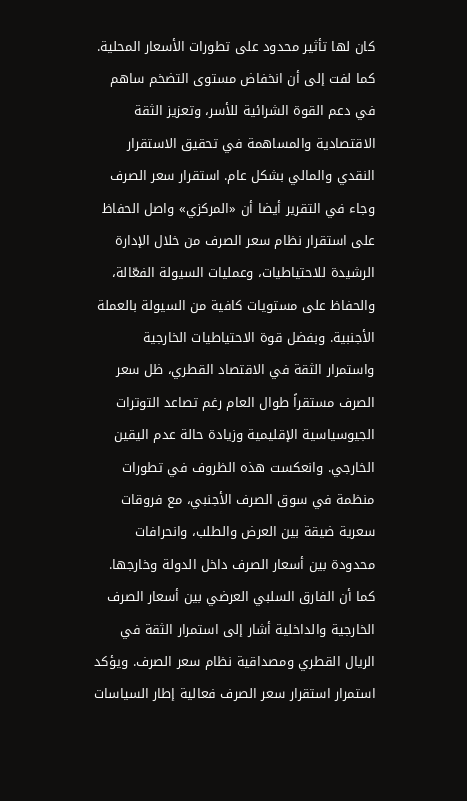كان لها تأثير محدود على تطورات الأسعار المحلية. كما لفت إلى أن انخفاض مستوى التضخم ساهم في دعم القوة الشرائية للأسر، وتعزيز الثقة الاقتصادية والمساهمة في تحقيق الاستقرار النقدي والمالي بشكل عام. استقرار سعر الصرف وجاء في التقرير أيضا أن «المركزي» واصل الحفاظ على استقرار نظام سعر الصرف من خلال الإدارة الرشيدة للاحتياطيات، وعمليات السيولة الفعّالة، والحفاظ على مستويات كافية من السيولة بالعملة الأجنبية. وبفضل قوة الاحتياطيات الخارجية واستمرار الثقة في الاقتصاد القطري، ظل سعر الصرف مستقراً طوال العام رغم تصاعد التوترات الجيوسياسية الإقليمية وزيادة حالة عدم اليقين الخارجي. وانعكست هذه الظروف في تطورات منظمة في سوق الصرف الأجنبي، مع فروقات سعرية ضيقة بين العرض والطلب، وانحرافات محدودة بين أسعار الصرف داخل الدولة وخارجها. كما أن الفارق السلبي العرضي بين أسعار الصرف الخارجية والداخلية أشار إلى استمرار الثقة في الريال القطري ومصداقية نظام سعر الصرف. ويؤكد استمرار استقرار سعر الصرف فعالية إطار السياسات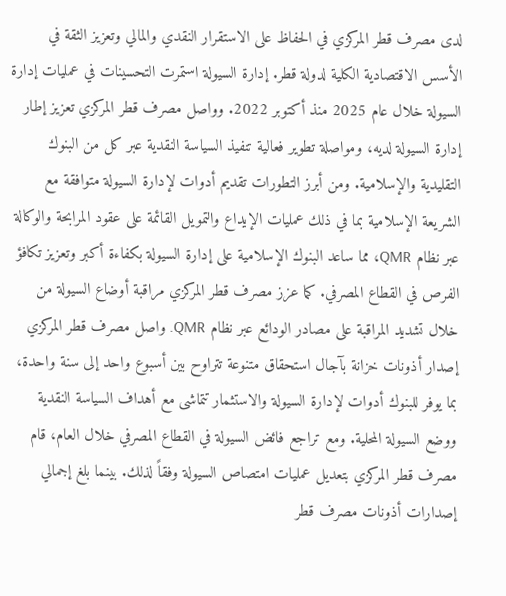لدى مصرف قطر المركزي في الحفاظ على الاستقرار النقدي والمالي وتعزيز الثقة في الأسس الاقتصادية الكلية لدولة قطر. إدارة السيولة استمرت التحسينات في عمليات إدارة السيولة خلال عام 2025 منذ أكتوبر 2022. وواصل مصرف قطر المركزي تعزيز إطار إدارة السيولة لديه، ومواصلة تطوير فعالية تنفيذ السياسة النقدية عبر كل من البنوك التقليدية والإسلامية. ومن أبرز التطورات تقديم أدوات لإدارة السيولة متوافقة مع الشريعة الإسلامية بما في ذلك عمليات الإيداع والتمويل القائمة على عقود المرابحة والوكالة عبر نظام QMR، مما ساعد البنوك الإسلامية على إدارة السيولة بكفاءة أكبر وتعزيز تكافؤ الفرص في القطاع المصرفي. كما عزز مصرف قطر المركزي مراقبة أوضاع السيولة من خلال تشديد المراقبة على مصادر الودائع عبر نظام QMR. واصل مصرف قطر المركزي إصدار أذونات خزانة بآجال استحقاق متنوعة تتراوح بين أسبوع واحد إلى سنة واحدة، بما يوفر للبنوك أدوات لإدارة السيولة والاستثمار تتماشى مع أهداف السياسة النقدية ووضع السيولة المحلية. ومع تراجع فائض السيولة في القطاع المصرفي خلال العام، قام مصرف قطر المركزي بتعديل عمليات امتصاص السيولة وفقاً لذلك. بينما بلغ إجمالي إصدارات أذونات مصرف قطر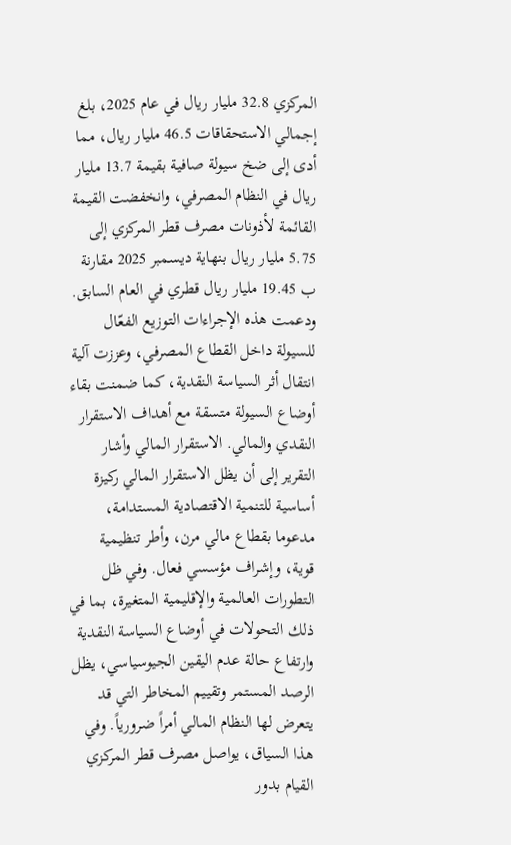المركزي 32.8 مليار ريال في عام 2025، بلغ إجمالي الاستحقاقات 46.5 مليار ريال، مما أدى إلى ضخ سيولة صافية بقيمة 13.7 مليار ريال في النظام المصرفي، وانخفضت القيمة القائمة لأذونات مصرف قطر المركزي إلى 5.75 مليار ريال بنهاية ديسمبر 2025 مقارنة ب 19.45 مليار ريال قطري في العام السابق. ودعمت هذه الإجراءات التوزيع الفعّال للسيولة داخل القطاع المصرفي، وعززت آلية انتقال أثر السياسة النقدية، كما ضمنت بقاء أوضاع السيولة متسقة مع أهداف الاستقرار النقدي والمالي. الاستقرار المالي وأشار التقرير إلى أن يظل الاستقرار المالي ركيزة أساسية للتنمية الاقتصادية المستدامة، مدعوما بقطاع مالي مرن، وأطر تنظيمية قوية، وإشراف مؤسسي فعال. وفي ظل التطورات العالمية والإقليمية المتغيرة، بما في ذلك التحولات في أوضاع السياسة النقدية وارتفاع حالة عدم اليقين الجيوسياسي، يظل الرصد المستمر وتقييم المخاطر التي قد يتعرض لها النظام المالي أمراً ضرورياً. وفي هذا السياق، يواصل مصرف قطر المركزي القيام بدور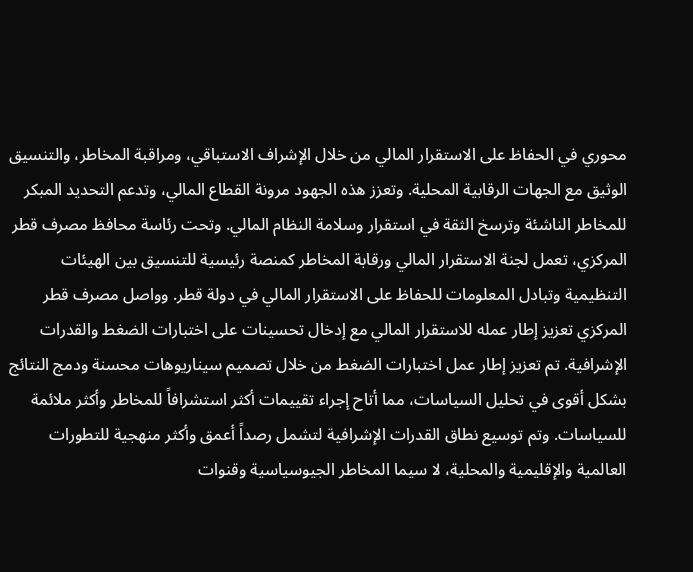محوري في الحفاظ على الاستقرار المالي من خلال الإشراف الاستباقي، ومراقبة المخاطر، والتنسيق الوثيق مع الجهات الرقابية المحلية. وتعزز هذه الجهود مرونة القطاع المالي، وتدعم التحديد المبكر للمخاطر الناشئة وترسخ الثقة في استقرار وسلامة النظام المالي. وتحت رئاسة محافظ مصرف قطر المركزي، تعمل لجنة الاستقرار المالي ورقابة المخاطر كمنصة رئيسية للتنسيق بين الهيئات التنظيمية وتبادل المعلومات للحفاظ على الاستقرار المالي في دولة قطر. وواصل مصرف قطر المركزي تعزيز إطار عمله للاستقرار المالي مع إدخال تحسينات على اختبارات الضغط والقدرات الإشرافية. تم تعزيز إطار عمل اختبارات الضغط من خلال تصميم سيناريوهات محسنة ودمج النتائج بشكل أقوى في تحليل السياسات، مما أتاح إجراء تقييمات أكثر استشرافاً للمخاطر وأكثر ملائمة للسياسات. وتم توسيع نطاق القدرات الإشرافية لتشمل رصداً أعمق وأكثر منهجية للتطورات العالمية والإقليمية والمحلية، لا سيما المخاطر الجيوسياسية وقنوات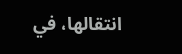انتقالها، في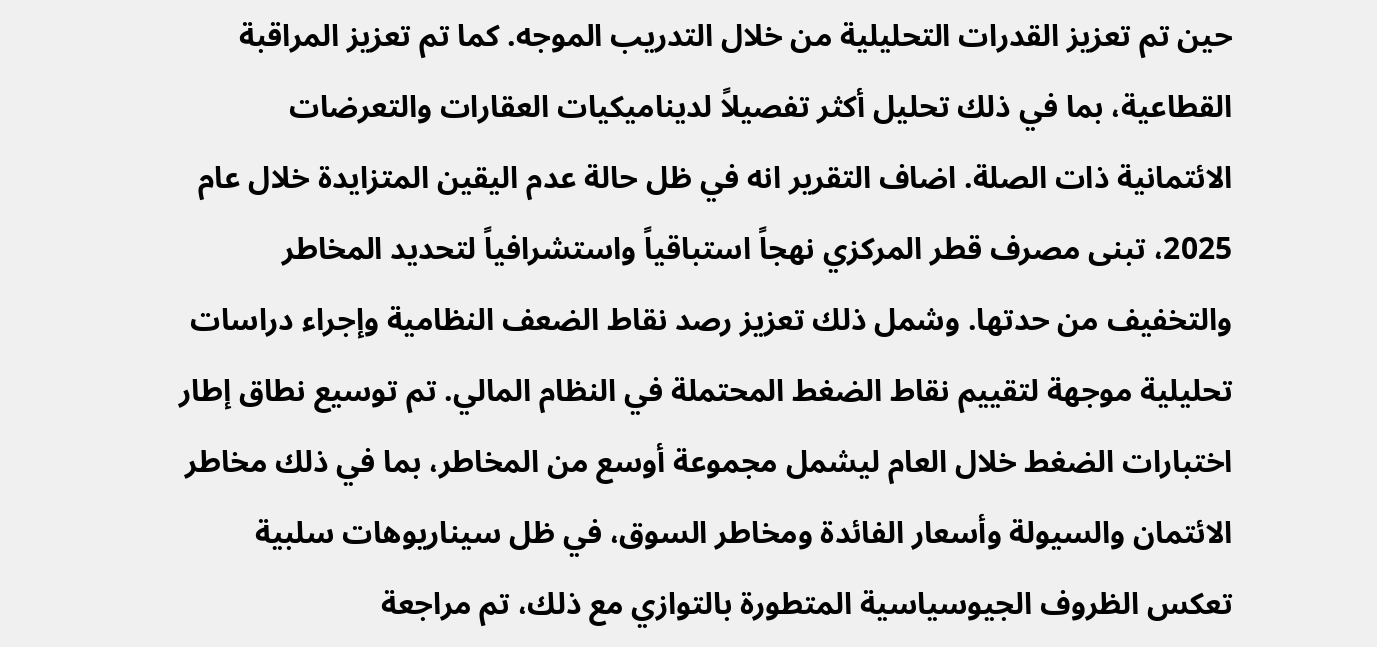حين تم تعزيز القدرات التحليلية من خلال التدريب الموجه. كما تم تعزيز المراقبة القطاعية، بما في ذلك تحليل أكثر تفصيلاً لديناميكيات العقارات والتعرضات الائتمانية ذات الصلة. اضاف التقرير انه في ظل حالة عدم اليقين المتزايدة خلال عام 2025، تبنى مصرف قطر المركزي نهجاً استباقياً واستشرافياً لتحديد المخاطر والتخفيف من حدتها. وشمل ذلك تعزيز رصد نقاط الضعف النظامية وإجراء دراسات تحليلية موجهة لتقييم نقاط الضغط المحتملة في النظام المالي. تم توسيع نطاق إطار اختبارات الضغط خلال العام ليشمل مجموعة أوسع من المخاطر، بما في ذلك مخاطر الائتمان والسيولة وأسعار الفائدة ومخاطر السوق، في ظل سيناريوهات سلبية تعكس الظروف الجيوسياسية المتطورة بالتوازي مع ذلك، تم مراجعة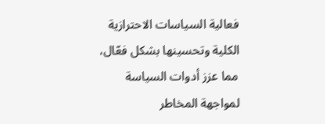فعالية السياسات الاحترازية الكلية وتحسينها بشكل فعّال، مما عزز أدوات السياسة لمواجهة المخاطر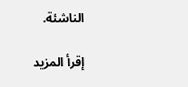الناشئة.

إقرأ المزيد